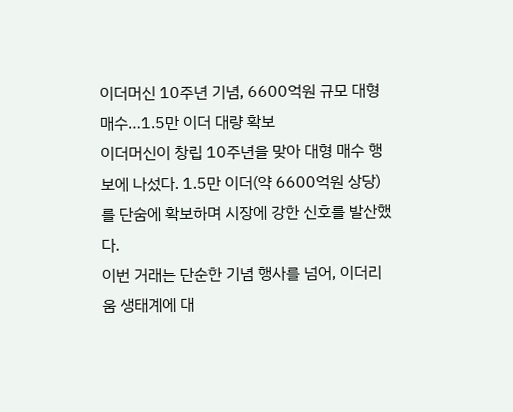이더머신 10주년 기념, 6600억원 규모 대형 매수…1.5만 이더 대량 확보
이더머신이 창립 10주년을 맞아 대형 매수 행보에 나섰다. 1.5만 이더(약 6600억원 상당)를 단숨에 확보하며 시장에 강한 신호를 발산했다.
이번 거래는 단순한 기념 행사를 넘어, 이더리움 생태계에 대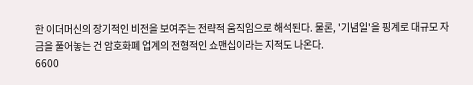한 이더머신의 장기적인 비전을 보여주는 전략적 움직임으로 해석된다. 물론, '기념일'을 핑계로 대규모 자금을 풀어놓는 건 암호화폐 업계의 전형적인 쇼맨십이라는 지적도 나온다.
6600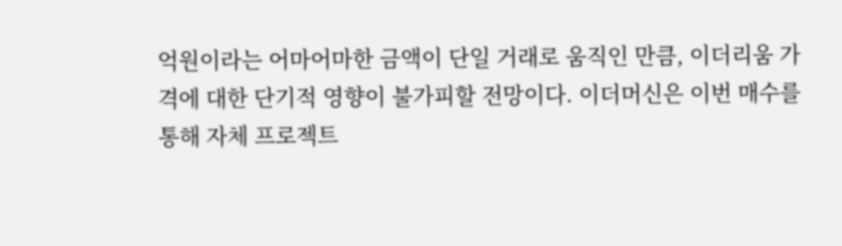억원이라는 어마어마한 금액이 단일 거래로 움직인 만큼, 이더리움 가격에 대한 단기적 영향이 불가피할 전망이다. 이더머신은 이번 매수를 통해 자체 프로젝트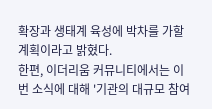확장과 생태계 육성에 박차를 가할 계획이라고 밝혔다.
한편, 이더리움 커뮤니티에서는 이번 소식에 대해 '기관의 대규모 참여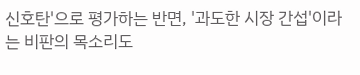신호탄'으로 평가하는 반면, '과도한 시장 간섭'이라는 비판의 목소리도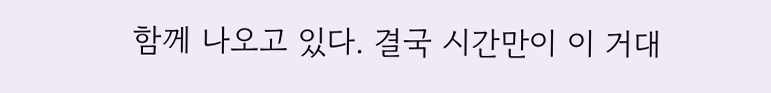함께 나오고 있다. 결국 시간만이 이 거대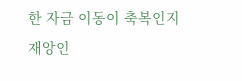한 자금 이동이 축복인지 재앙인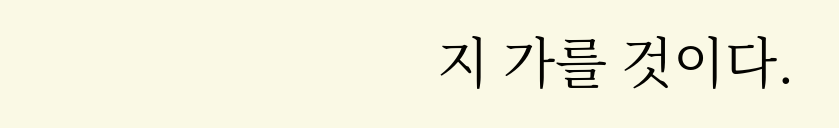지 가를 것이다.